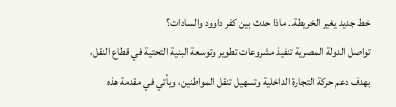خط جديد يغير الخريطة.. ماذا حدث بين كفر داوود والسادات؟
تواصل الدولة المصرية تنفيذ مشروعات تطوير وتوسعة البنية التحتية في قطاع النقل، بهدف دعم حركة التجارة الداخلية وتسهيل تنقل المواطنين، ويأتي في مقدمة هذه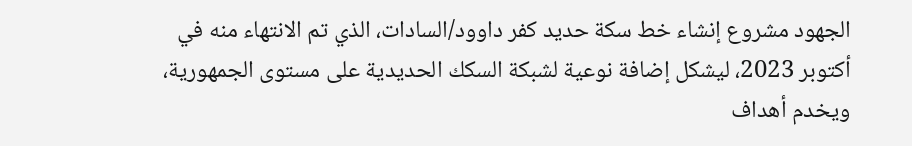الجهود مشروع إنشاء خط سكة حديد كفر داوود/السادات، الذي تم الانتهاء منه في أكتوبر 2023، ليشكل إضافة نوعية لشبكة السكك الحديدية على مستوى الجمهورية، ويخدم أهداف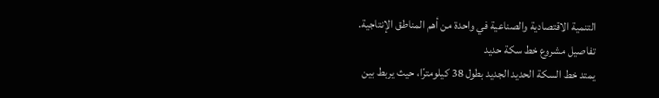التنمية الاقتصادية والصناعية في واحدة من أهم المناطق الإنتاجية.
تفاصيل مشروع خط سكة حديد
يمتد خط السكة الحديد الجديد بطول 38 كيلومترًا، حيث يربط بين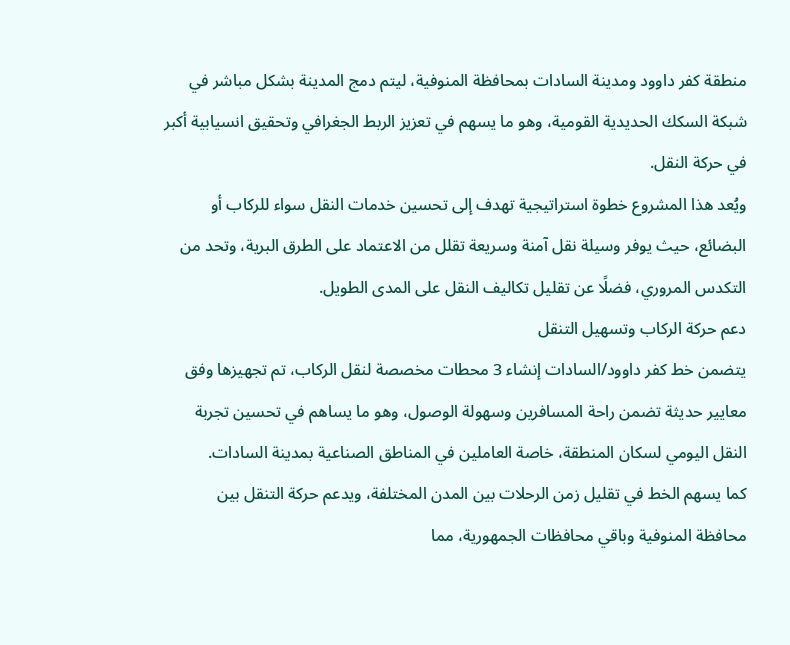منطقة كفر داوود ومدينة السادات بمحافظة المنوفية، ليتم دمج المدينة بشكل مباشر في شبكة السكك الحديدية القومية، وهو ما يسهم في تعزيز الربط الجغرافي وتحقيق انسيابية أكبر في حركة النقل.
ويُعد هذا المشروع خطوة استراتيجية تهدف إلى تحسين خدمات النقل سواء للركاب أو البضائع، حيث يوفر وسيلة نقل آمنة وسريعة تقلل من الاعتماد على الطرق البرية، وتحد من التكدس المروري، فضلًا عن تقليل تكاليف النقل على المدى الطويل.
دعم حركة الركاب وتسهيل التنقل
يتضمن خط كفر داوود/السادات إنشاء 3 محطات مخصصة لنقل الركاب، تم تجهيزها وفق معايير حديثة تضمن راحة المسافرين وسهولة الوصول، وهو ما يساهم في تحسين تجربة النقل اليومي لسكان المنطقة، خاصة العاملين في المناطق الصناعية بمدينة السادات.
كما يسهم الخط في تقليل زمن الرحلات بين المدن المختلفة، ويدعم حركة التنقل بين محافظة المنوفية وباقي محافظات الجمهورية، مما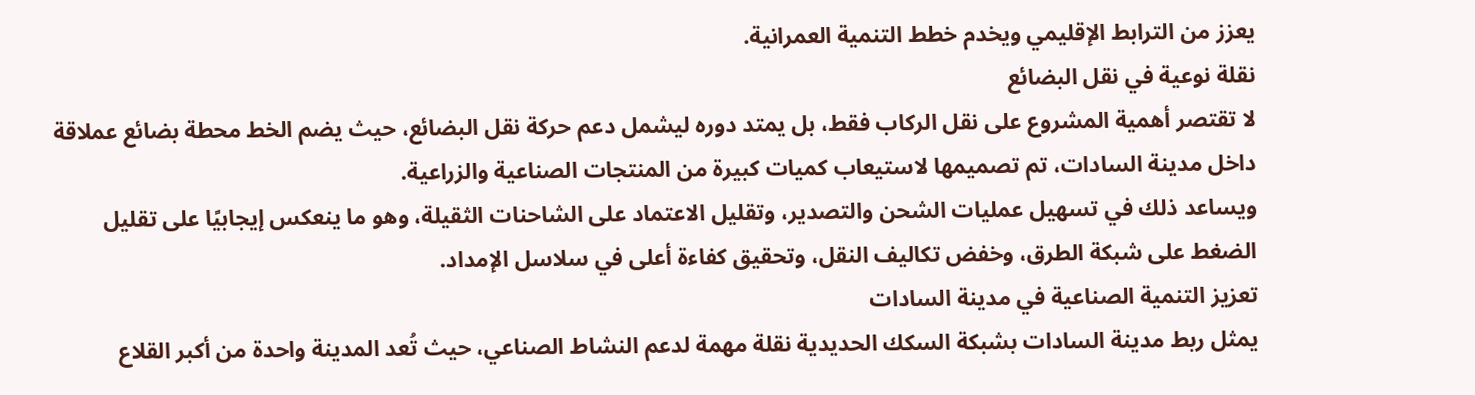يعزز من الترابط الإقليمي ويخدم خطط التنمية العمرانية.
نقلة نوعية في نقل البضائع
لا تقتصر أهمية المشروع على نقل الركاب فقط، بل يمتد دوره ليشمل دعم حركة نقل البضائع، حيث يضم الخط محطة بضائع عملاقة داخل مدينة السادات، تم تصميمها لاستيعاب كميات كبيرة من المنتجات الصناعية والزراعية.
ويساعد ذلك في تسهيل عمليات الشحن والتصدير، وتقليل الاعتماد على الشاحنات الثقيلة، وهو ما ينعكس إيجابيًا على تقليل الضغط على شبكة الطرق، وخفض تكاليف النقل، وتحقيق كفاءة أعلى في سلاسل الإمداد.
تعزيز التنمية الصناعية في مدينة السادات
يمثل ربط مدينة السادات بشبكة السكك الحديدية نقلة مهمة لدعم النشاط الصناعي، حيث تُعد المدينة واحدة من أكبر القلاع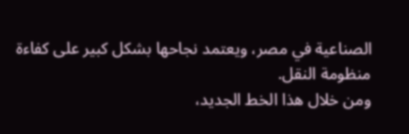الصناعية في مصر، ويعتمد نجاحها بشكل كبير على كفاءة منظومة النقل.
ومن خلال هذا الخط الجديد،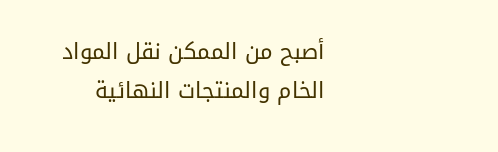أصبح من الممكن نقل المواد الخام والمنتجات النهائية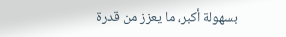بسهولة أكبر، ما يعزز من قدرة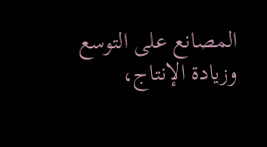المصانع على التوسع وزيادة الإنتاج،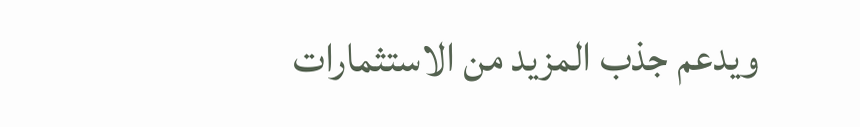ويدعم جذب المزيد من الاستثمارات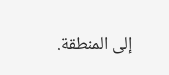إلى المنطقة.